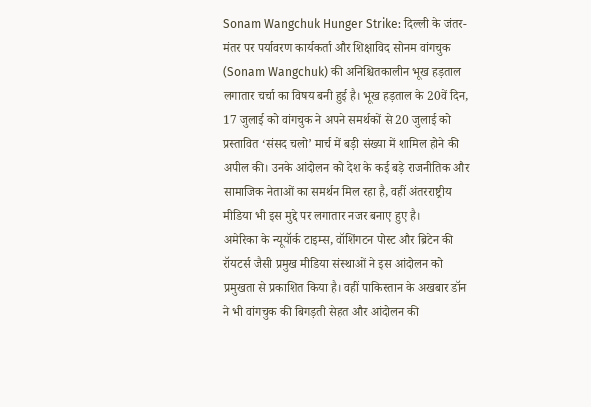Sonam Wangchuk Hunger Strike: दिल्ली के जंतर-मंतर पर पर्यावरण कार्यकर्ता और शिक्षाविद सोनम वांगचुक (Sonam Wangchuk) की अनिश्चितकालीन भूख हड़ताल लगातार चर्चा का विषय बनी हुई है। भूख हड़ताल के 20वें दिन, 17 जुलाई को वांगचुक ने अपने समर्थकों से 20 जुलाई को प्रस्तावित ‘संसद चलो’ मार्च में बड़ी संख्या में शामिल होने की अपील की। उनके आंदोलन को देश के कई बड़े राजनीतिक और सामाजिक नेताओं का समर्थन मिल रहा है, वहीं अंतरराष्ट्रीय मीडिया भी इस मुद्दे पर लगातार नजर बनाए हुए है।
अमेरिका के न्यूयॉर्क टाइम्स, वॉशिंगटन पोस्ट और ब्रिटेन की रॉयटर्स जैसी प्रमुख मीडिया संस्थाओं ने इस आंदोलन को प्रमुखता से प्रकाशित किया है। वहीं पाकिस्तान के अखबार डॉन ने भी वांगचुक की बिगड़ती सेहत और आंदोलन की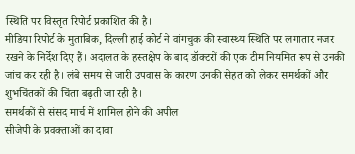स्थिति पर विस्तृत रिपोर्ट प्रकाशित की है।
मीडिया रिपोर्ट के मुताबिक, दिल्ली हाई कोर्ट ने वांगचुक की स्वास्थ्य स्थिति पर लगातार नजर रखने के निर्देश दिए हैं। अदालत के हस्तक्षेप के बाद डॉक्टरों की एक टीम नियमित रूप से उनकी जांच कर रही है। लंबे समय से जारी उपवास के कारण उनकी सेहत को लेकर समर्थकों और शुभचिंतकों की चिंता बढ़ती जा रही है।
समर्थकों से संसद मार्च में शामिल होने की अपील
सीजेपी के प्रवक्ताओं का दावा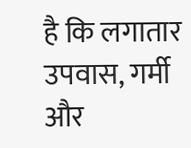है कि लगातार उपवास, गर्मी और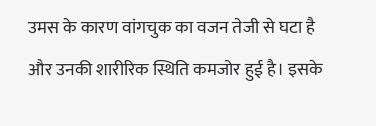उमस के कारण वांगचुक का वजन तेजी से घटा है और उनकी शारीरिक स्थिति कमजोर हुई है। इसके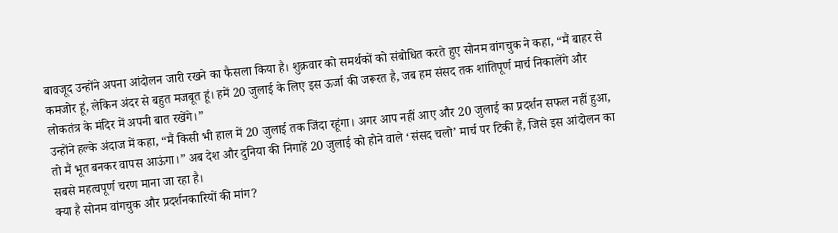बावजूद उन्होंने अपना आंदोलन जारी रखने का फैसला किया है। शुक्रवार को समर्थकों को संबोधित करते हुए सोनम वांगचुक ने कहा, “मैं बाहर से कमजोर हूं, लेकिन अंदर से बहुत मजबूत हूं। हमें 20 जुलाई के लिए इस ऊर्जा की जरूरत है, जब हम संसद तक शांतिपूर्ण मार्च निकालेंगे और लोकतंत्र के मंदिर में अपनी बात रखेंगे।”
उन्होंने हल्के अंदाज में कहा, “मैं किसी भी हाल में 20 जुलाई तक जिंदा रहूंगा। अगर आप नहीं आए और 20 जुलाई का प्रदर्शन सफल नहीं हुआ, तो मैं भूत बनकर वापस आऊंगा।” अब देश और दुनिया की निगाहें 20 जुलाई को होने वाले ‘संसद चलो’ मार्च पर टिकी हैं, जिसे इस आंदोलन का सबसे महत्वपूर्ण चरण माना जा रहा है।
क्या है सोनम वांगचुक और प्रदर्शनकारियों की मांग?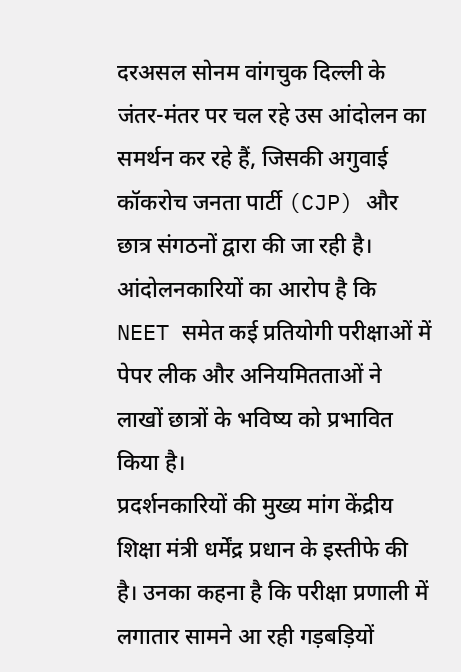दरअसल सोनम वांगचुक दिल्ली के जंतर-मंतर पर चल रहे उस आंदोलन का समर्थन कर रहे हैं, जिसकी अगुवाई कॉकरोच जनता पार्टी (CJP) और छात्र संगठनों द्वारा की जा रही है। आंदोलनकारियों का आरोप है कि NEET समेत कई प्रतियोगी परीक्षाओं में पेपर लीक और अनियमितताओं ने लाखों छात्रों के भविष्य को प्रभावित किया है।
प्रदर्शनकारियों की मुख्य मांग केंद्रीय शिक्षा मंत्री धर्मेंद्र प्रधान के इस्तीफे की है। उनका कहना है कि परीक्षा प्रणाली में लगातार सामने आ रही गड़बड़ियों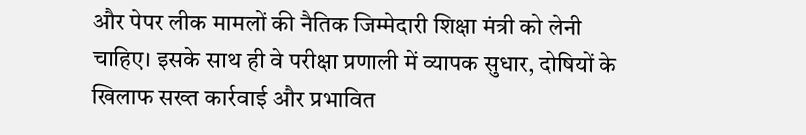और पेपर लीक मामलों की नैतिक जिम्मेदारी शिक्षा मंत्री को लेनी चाहिए। इसके साथ ही वे परीक्षा प्रणाली में व्यापक सुधार, दोषियों के खिलाफ सख्त कार्रवाई और प्रभावित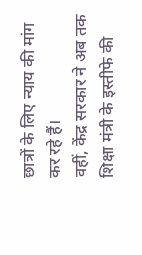छात्रों के लिए न्याय की मांग कर रहे हैं।
वहीं, केंद्र सरकार ने अब तक शिक्षा मंत्री के इस्तीफे की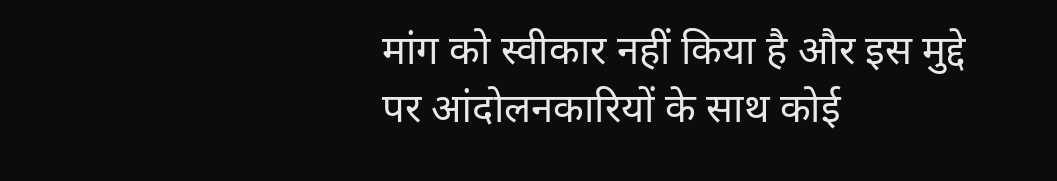मांग को स्वीकार नहीं किया है और इस मुद्दे पर आंदोलनकारियों के साथ कोई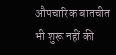औपचारिक बातचीत भी शुरू नहीं की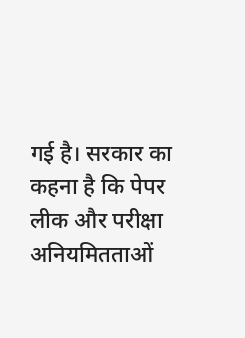गई है। सरकार का कहना है कि पेपर लीक और परीक्षा अनियमितताओं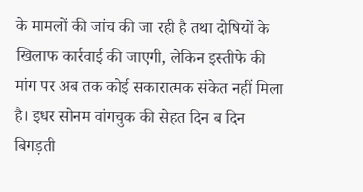के मामलों की जांच की जा रही है तथा दोषियों के खिलाफ कार्रवाई की जाएगी, लेकिन इस्तीफे की मांग पर अब तक कोई सकारात्मक संकेत नहीं मिला है। इधर सोनम वांगचुक की सेहत दिन ब दिन बिगड़ती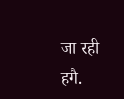जा रही हगै.